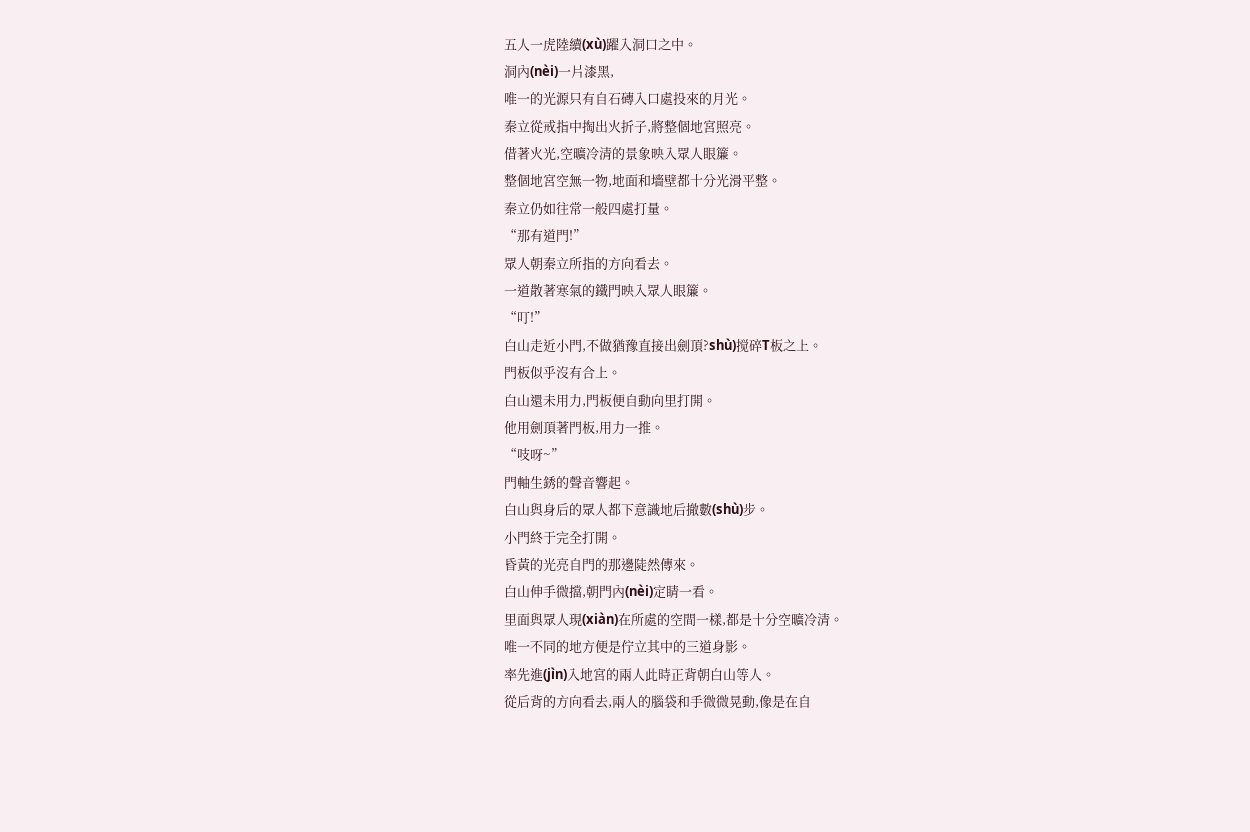五人一虎陸續(xù)躍入洞口之中。
洞內(nèi)一片漆黑,
唯一的光源只有自石磚入口處投來的月光。
秦立從戒指中掏出火折子,將整個地宮照亮。
借著火光,空曠冷清的景象映入眾人眼簾。
整個地宮空無一物,地面和墻壁都十分光滑平整。
秦立仍如往常一般四處打量。
“那有道門!”
眾人朝秦立所指的方向看去。
一道散著寒氣的鐵門映入眾人眼簾。
“叮!”
白山走近小門,不做猶豫直接出劍頂?shù)搅碎T板之上。
門板似乎沒有合上。
白山還未用力,門板便自動向里打開。
他用劍頂著門板,用力一推。
“吱呀~”
門軸生銹的聲音響起。
白山與身后的眾人都下意識地后撤數(shù)步。
小門終于完全打開。
昏黃的光亮自門的那邊陡然傳來。
白山伸手微擋,朝門內(nèi)定睛一看。
里面與眾人現(xiàn)在所處的空間一樣,都是十分空曠冷清。
唯一不同的地方便是佇立其中的三道身影。
率先進(jìn)入地宮的兩人此時正背朝白山等人。
從后背的方向看去,兩人的腦袋和手微微晃動,像是在自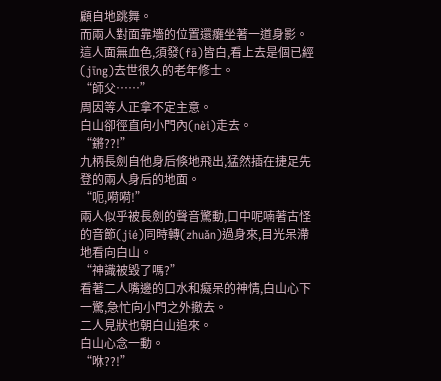顧自地跳舞。
而兩人對面靠墻的位置還癱坐著一道身影。
這人面無血色,須發(fā)皆白,看上去是個已經(jīng)去世很久的老年修士。
“師父……”
周因等人正拿不定主意。
白山卻徑直向小門內(nèi)走去。
“鏘??!”
九柄長劍自他身后倏地飛出,猛然插在捷足先登的兩人身后的地面。
“呃,嗬嗬!”
兩人似乎被長劍的聲音驚動,口中呢喃著古怪的音節(jié)同時轉(zhuǎn)過身來,目光呆滯地看向白山。
“神識被毀了嗎?”
看著二人嘴邊的口水和癡呆的神情,白山心下一驚,急忙向小門之外撤去。
二人見狀也朝白山追來。
白山心念一動。
“咻??!”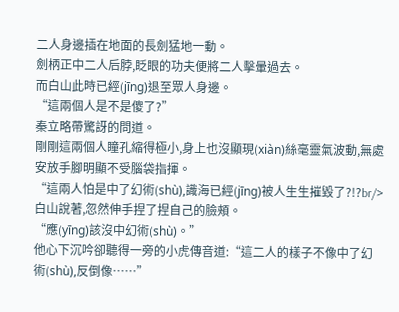二人身邊插在地面的長劍猛地一動。
劍柄正中二人后脖,眨眼的功夫便將二人擊暈過去。
而白山此時已經(jīng)退至眾人身邊。
“這兩個人是不是傻了?”
秦立略帶驚訝的問道。
剛剛這兩個人瞳孔縮得極小,身上也沒顯現(xiàn)絲毫靈氣波動,無處安放手腳明顯不受腦袋指揮。
“這兩人怕是中了幻術(shù),識海已經(jīng)被人生生摧毀了?!?br/>
白山說著,忽然伸手捏了捏自己的臉頰。
“應(yīng)該沒中幻術(shù)。”
他心下沉吟卻聽得一旁的小虎傳音道:“這二人的樣子不像中了幻術(shù),反倒像……”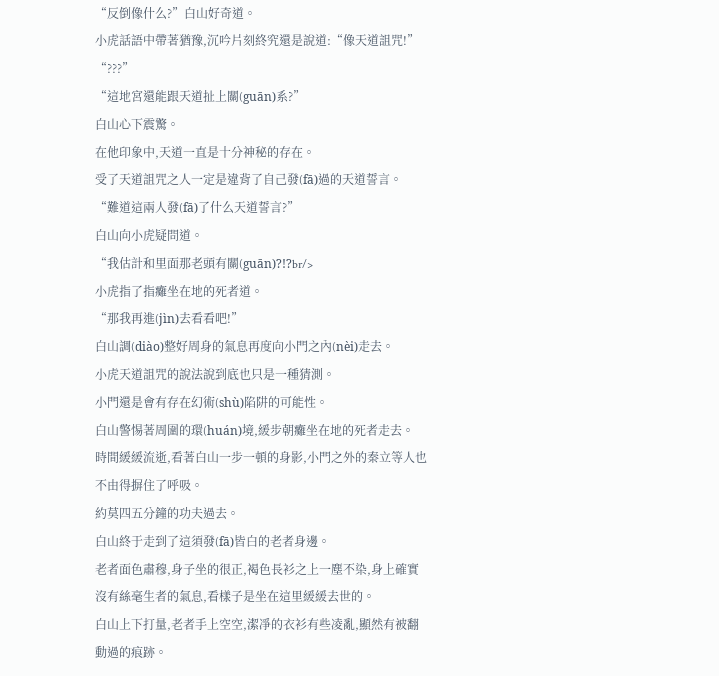“反倒像什么?”白山好奇道。
小虎話語中帶著猶豫,沉吟片刻終究還是說道:“像天道詛咒!”
“???”
“這地宮還能跟天道扯上關(guān)系?”
白山心下震驚。
在他印象中,天道一直是十分神秘的存在。
受了天道詛咒之人一定是違背了自己發(fā)過的天道誓言。
“難道這兩人發(fā)了什么天道誓言?”
白山向小虎疑問道。
“我估計和里面那老頭有關(guān)?!?br/>
小虎指了指癱坐在地的死者道。
“那我再進(jìn)去看看吧!”
白山調(diào)整好周身的氣息再度向小門之內(nèi)走去。
小虎天道詛咒的說法說到底也只是一種猜測。
小門還是會有存在幻術(shù)陷阱的可能性。
白山警惕著周圍的環(huán)境,緩步朝癱坐在地的死者走去。
時間緩緩流逝,看著白山一步一頓的身影,小門之外的秦立等人也不由得摒住了呼吸。
約莫四五分鐘的功夫過去。
白山終于走到了這須發(fā)皆白的老者身邊。
老者面色肅穆,身子坐的很正,褐色長衫之上一塵不染,身上確實沒有絲毫生者的氣息,看樣子是坐在這里緩緩去世的。
白山上下打量,老者手上空空,潔凈的衣衫有些凌亂,顯然有被翻動過的痕跡。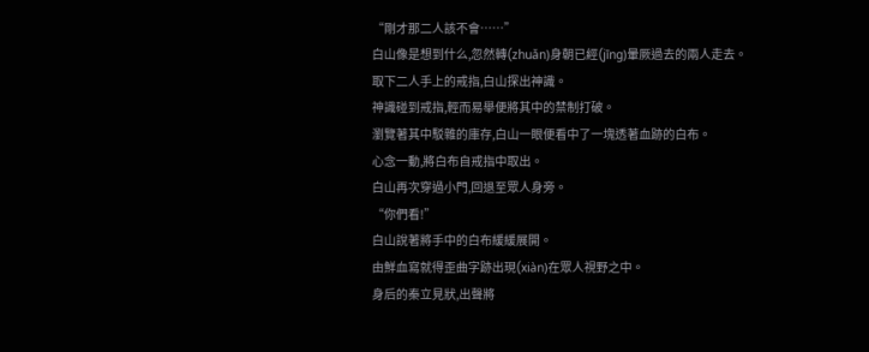“剛才那二人該不會……”
白山像是想到什么,忽然轉(zhuǎn)身朝已經(jīng)暈厥過去的兩人走去。
取下二人手上的戒指,白山探出神識。
神識碰到戒指,輕而易舉便將其中的禁制打破。
瀏覽著其中駁雜的庫存,白山一眼便看中了一塊透著血跡的白布。
心念一動,將白布自戒指中取出。
白山再次穿過小門,回退至眾人身旁。
“你們看!”
白山說著將手中的白布緩緩展開。
由鮮血寫就得歪曲字跡出現(xiàn)在眾人視野之中。
身后的秦立見狀,出聲將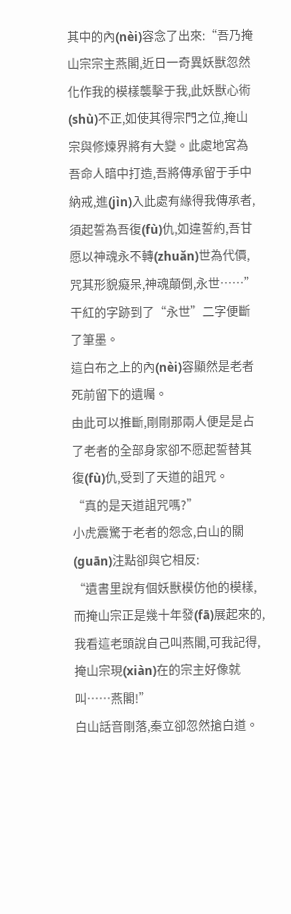其中的內(nèi)容念了出來:“吾乃掩山宗宗主燕閣,近日一奇異妖獸忽然化作我的模樣襲擊于我,此妖獸心術(shù)不正,如使其得宗門之位,掩山宗與修煉界將有大變。此處地宮為吾命人暗中打造,吾將傳承留于手中納戒,進(jìn)入此處有緣得我傳承者,須起誓為吾復(fù)仇,如違誓約,吾甘愿以神魂永不轉(zhuǎn)世為代價,咒其形貌癡呆,神魂顛倒,永世……”
干紅的字跡到了“永世”二字便斷了筆墨。
這白布之上的內(nèi)容顯然是老者死前留下的遺囑。
由此可以推斷,剛剛那兩人便是是占了老者的全部身家卻不愿起誓替其復(fù)仇,受到了天道的詛咒。
“真的是天道詛咒嗎?”
小虎震驚于老者的怨念,白山的關(guān)注點卻與它相反:
“遺書里說有個妖獸模仿他的模樣,而掩山宗正是幾十年發(fā)展起來的,我看這老頭說自己叫燕閣,可我記得,掩山宗現(xiàn)在的宗主好像就叫……燕閣!”
白山話音剛落,秦立卻忽然搶白道。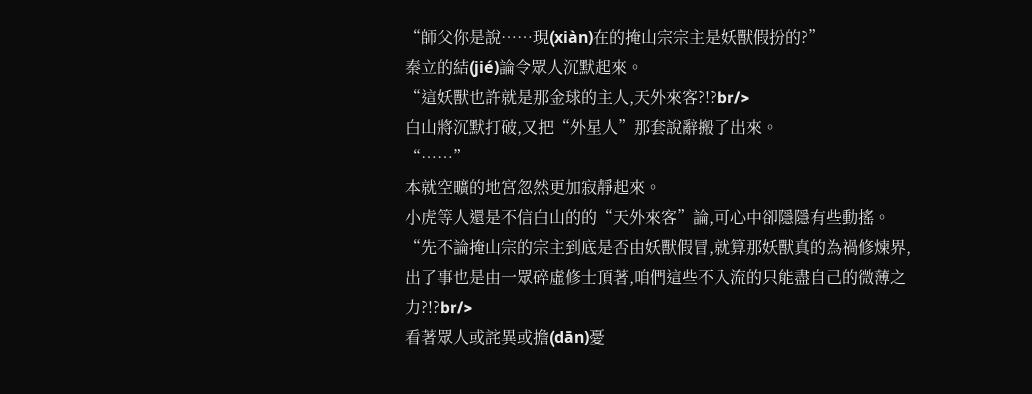“師父你是說……現(xiàn)在的掩山宗宗主是妖獸假扮的?”
秦立的結(jié)論令眾人沉默起來。
“這妖獸也許就是那金球的主人,天外來客?!?br/>
白山將沉默打破,又把“外星人”那套說辭搬了出來。
“……”
本就空曠的地宮忽然更加寂靜起來。
小虎等人還是不信白山的的“天外來客”論,可心中卻隱隱有些動搖。
“先不論掩山宗的宗主到底是否由妖獸假冒,就算那妖獸真的為禍修煉界,出了事也是由一眾碎虛修士頂著,咱們這些不入流的只能盡自己的微薄之力?!?br/>
看著眾人或詫異或擔(dān)憂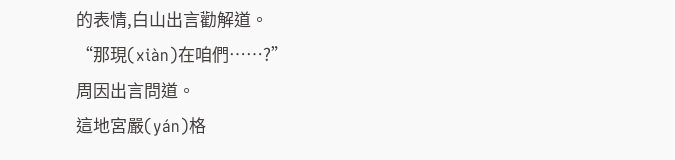的表情,白山出言勸解道。
“那現(xiàn)在咱們……?”
周因出言問道。
這地宮嚴(yán)格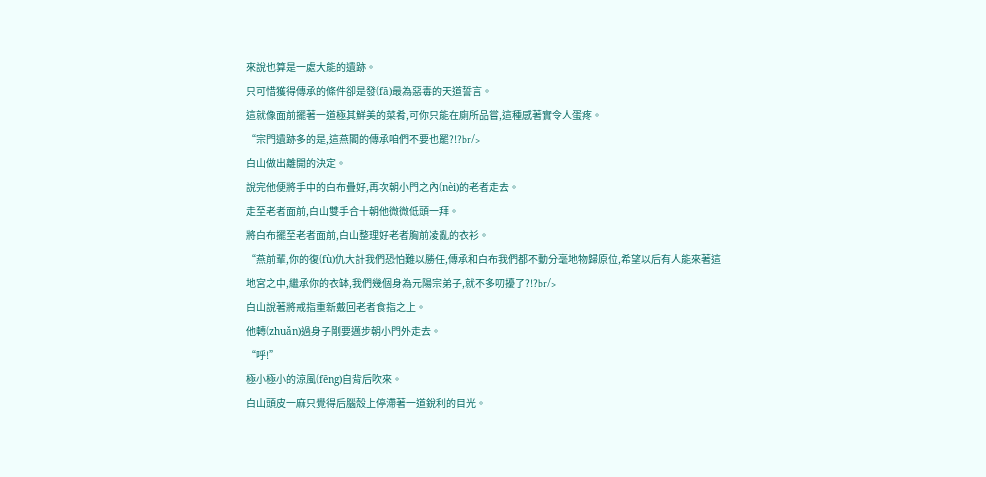來說也算是一處大能的遺跡。
只可惜獲得傳承的條件卻是發(fā)最為惡毒的天道誓言。
這就像面前擺著一道極其鮮美的菜肴,可你只能在廁所品嘗,這種感著實令人蛋疼。
“宗門遺跡多的是,這燕閣的傳承咱們不要也罷?!?br/>
白山做出離開的決定。
說完他便將手中的白布疊好,再次朝小門之內(nèi)的老者走去。
走至老者面前,白山雙手合十朝他微微低頭一拜。
將白布擺至老者面前,白山整理好老者胸前凌亂的衣衫。
“燕前輩,你的復(fù)仇大計我們恐怕難以勝任,傳承和白布我們都不動分毫地物歸原位,希望以后有人能來著這地宮之中,繼承你的衣缽,我們幾個身為元陽宗弟子,就不多叨擾了?!?br/>
白山說著將戒指重新戴回老者食指之上。
他轉(zhuǎn)過身子剛要邁步朝小門外走去。
“呼!”
極小極小的涼風(fēng)自背后吹來。
白山頭皮一麻只覺得后腦殼上停滯著一道銳利的目光。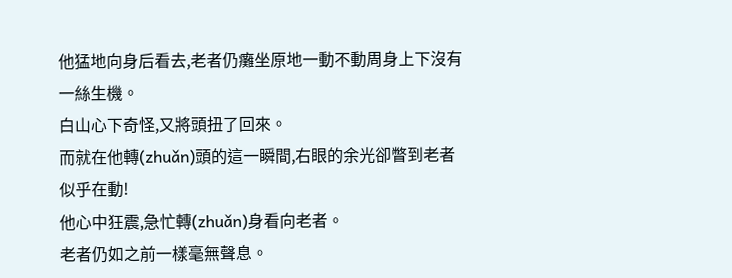他猛地向身后看去,老者仍癱坐原地一動不動周身上下沒有一絲生機。
白山心下奇怪,又將頭扭了回來。
而就在他轉(zhuǎn)頭的這一瞬間,右眼的余光卻瞥到老者似乎在動!
他心中狂震,急忙轉(zhuǎn)身看向老者。
老者仍如之前一樣毫無聲息。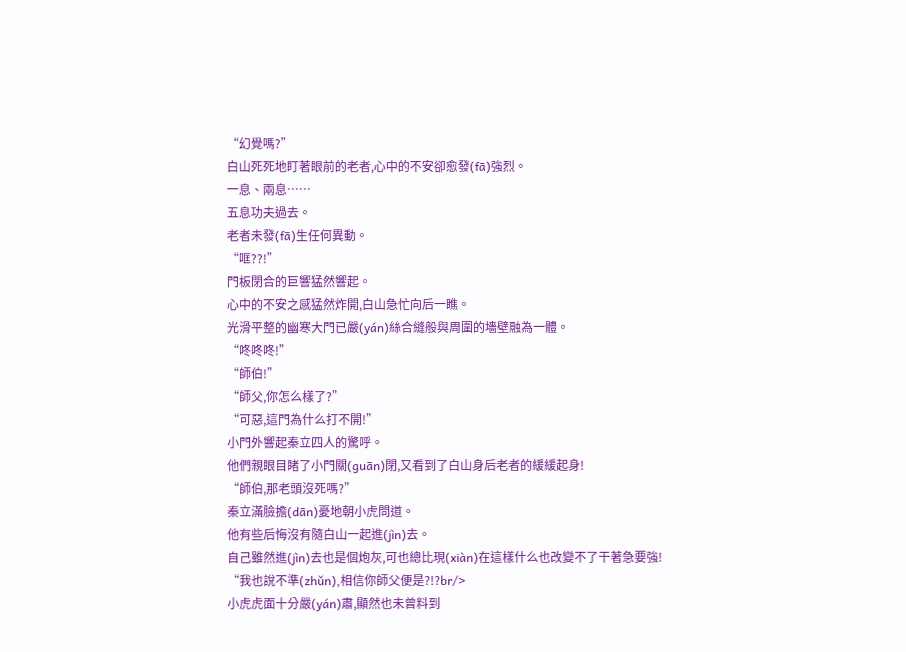“幻覺嗎?”
白山死死地盯著眼前的老者,心中的不安卻愈發(fā)強烈。
一息、兩息……
五息功夫過去。
老者未發(fā)生任何異動。
“哐??!”
門板閉合的巨響猛然響起。
心中的不安之感猛然炸開,白山急忙向后一瞧。
光滑平整的幽寒大門已嚴(yán)絲合縫般與周圍的墻壁融為一體。
“咚咚咚!”
“師伯!”
“師父,你怎么樣了?”
“可惡,這門為什么打不開!”
小門外響起秦立四人的驚呼。
他們親眼目睹了小門關(guān)閉,又看到了白山身后老者的緩緩起身!
“師伯,那老頭沒死嗎?”
秦立滿臉擔(dān)憂地朝小虎問道。
他有些后悔沒有隨白山一起進(jìn)去。
自己雖然進(jìn)去也是個炮灰,可也總比現(xiàn)在這樣什么也改變不了干著急要強!
“我也說不準(zhǔn),相信你師父便是?!?br/>
小虎虎面十分嚴(yán)肅,顯然也未曾料到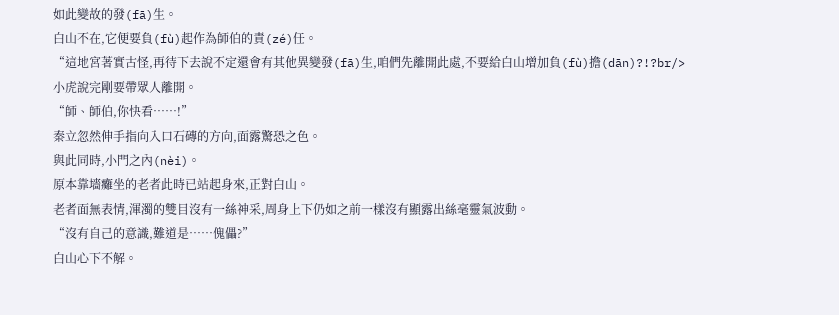如此變故的發(fā)生。
白山不在,它便要負(fù)起作為師伯的責(zé)任。
“這地宮著實古怪,再待下去說不定還會有其他異變發(fā)生,咱們先離開此處,不要給白山增加負(fù)擔(dān)?!?br/>
小虎說完剛要帶眾人離開。
“師、師伯,你快看……!”
秦立忽然伸手指向入口石磚的方向,面露驚恐之色。
與此同時,小門之內(nèi)。
原本靠墻癱坐的老者此時已站起身來,正對白山。
老者面無表情,渾濁的雙目沒有一絲神采,周身上下仍如之前一樣沒有顯露出絲毫靈氣波動。
“沒有自己的意識,難道是……傀儡?”
白山心下不解。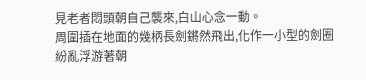見老者悶頭朝自己襲來,白山心念一動。
周圍插在地面的幾柄長劍鏘然飛出,化作一小型的劍圈紛亂浮游著朝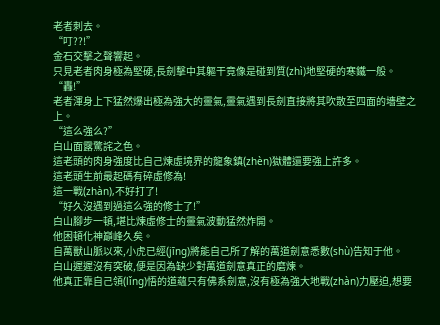老者刺去。
“叮??!”
金石交擊之聲響起。
只見老者肉身極為堅硬,長劍擊中其軀干竟像是碰到質(zhì)地堅硬的寒鐵一般。
“轟!”
老者渾身上下猛然爆出極為強大的靈氣,靈氣遇到長劍直接將其吹散至四面的墻壁之上。
“這么強么?”
白山面露驚詫之色。
這老頭的肉身強度比自己煉虛境界的龍象鎮(zhèn)獄體還要強上許多。
這老頭生前最起碼有碎虛修為!
這一戰(zhàn),不好打了!
“好久沒遇到過這么強的修士了!”
白山腳步一頓,堪比煉虛修士的靈氣波動猛然炸開。
他困頓化神巔峰久矣。
自萬獸山脈以來,小虎已經(jīng)將能自己所了解的萬道劍意悉數(shù)告知于他。
白山遲遲沒有突破,便是因為缺少對萬道劍意真正的磨煉。
他真正靠自己領(lǐng)悟的道蘊只有佛系劍意,沒有極為強大地戰(zhàn)力壓迫,想要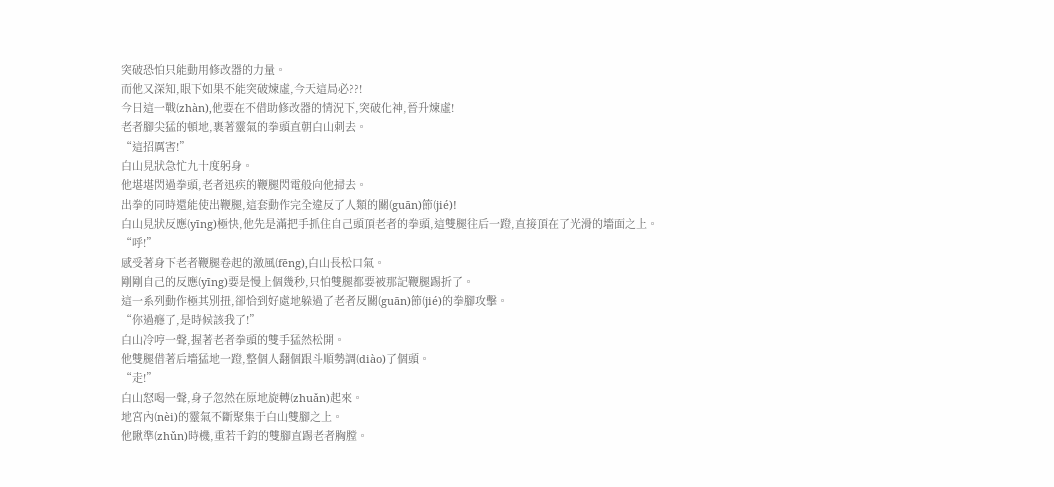突破恐怕只能動用修改器的力量。
而他又深知,眼下如果不能突破煉虛,今天這局必??!
今日這一戰(zhàn),他要在不借助修改器的情況下,突破化神,晉升煉虛!
老者腳尖猛的頓地,裹著靈氣的拳頭直朝白山刺去。
“這招厲害!”
白山見狀急忙九十度躬身。
他堪堪閃過拳頭,老者迅疾的鞭腿閃電般向他掃去。
出拳的同時還能使出鞭腿,這套動作完全違反了人類的關(guān)節(jié)!
白山見狀反應(yīng)極快,他先是滿把手抓住自己頭頂老者的拳頭,這雙腿往后一蹬,直接頂在了光滑的墻面之上。
“呼!”
感受著身下老者鞭腿卷起的激風(fēng),白山長松口氣。
剛剛自己的反應(yīng)要是慢上個幾秒,只怕雙腿都要被那記鞭腿踢折了。
這一系列動作極其別扭,卻恰到好處地躲過了老者反關(guān)節(jié)的拳腳攻擊。
“你過癮了,是時候該我了!”
白山冷哼一聲,握著老者拳頭的雙手猛然松開。
他雙腿借著后墻猛地一蹬,整個人翻個跟斗順勢調(diào)了個頭。
“走!”
白山怒喝一聲,身子忽然在原地旋轉(zhuǎn)起來。
地宮內(nèi)的靈氣不斷聚集于白山雙腳之上。
他瞅準(zhǔn)時機,重若千鈞的雙腳直踢老者胸膛。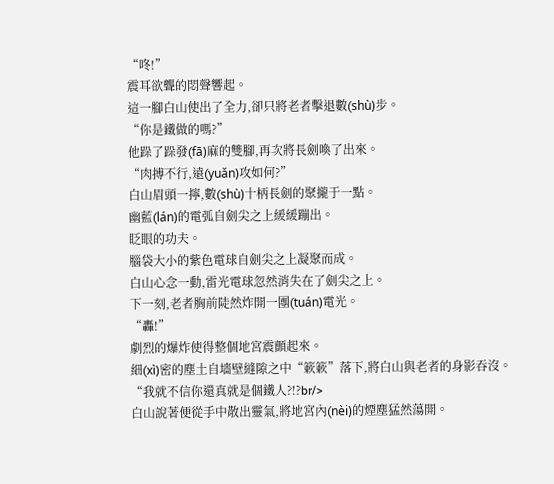“咚!”
震耳欲聾的悶聲響起。
這一腳白山使出了全力,卻只將老者擊退數(shù)步。
“你是鐵做的嗎?”
他跺了跺發(fā)麻的雙腳,再次將長劍喚了出來。
“肉搏不行,遠(yuǎn)攻如何?”
白山眉頭一擰,數(shù)十柄長劍的聚攏于一點。
幽藍(lán)的電弧自劍尖之上緩緩蹦出。
眨眼的功夫。
腦袋大小的紫色電球自劍尖之上凝聚而成。
白山心念一動,雷光電球忽然消失在了劍尖之上。
下一刻,老者胸前陡然炸開一團(tuán)電光。
“轟!”
劇烈的爆炸使得整個地宮震顫起來。
細(xì)密的塵土自墻壁縫隙之中“簌簌”落下,將白山與老者的身影吞沒。
“我就不信你還真就是個鐵人?!?br/>
白山說著便從手中散出靈氣,將地宮內(nèi)的煙塵猛然蕩開。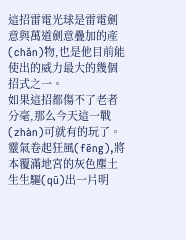這招雷電光球是雷電劍意與萬道劍意疊加的產(chǎn)物,也是他目前能使出的威力最大的幾個招式之一。
如果這招都傷不了老者分毫,那么今天這一戰(zhàn)可就有的玩了。
靈氣卷起狂風(fēng),將本覆滿地宮的灰色塵土生生驅(qū)出一片明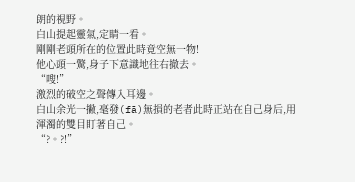朗的視野。
白山提起靈氣,定睛一看。
剛剛老頭所在的位置此時竟空無一物!
他心頭一驚,身子下意識地往右撤去。
“嗖!”
激烈的破空之聲傳入耳邊。
白山余光一撇,毫發(fā)無損的老者此時正站在自己身后,用渾濁的雙目盯著自己。
“?。?!”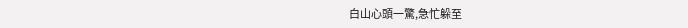白山心頭一驚,急忙躲至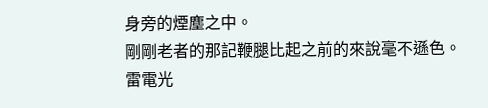身旁的煙塵之中。
剛剛老者的那記鞭腿比起之前的來說毫不遜色。
雷電光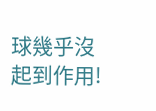球幾乎沒起到作用!